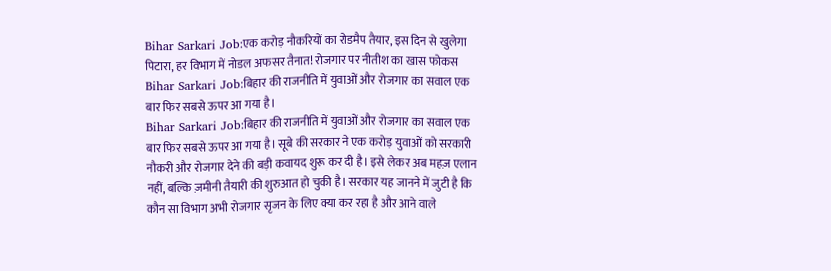Bihar Sarkari Job:एक करोड़ नौकरियों का रोडमैप तैयार, इस दिन से खुलेगा पिटारा, हर विभाग में नोडल अफसर तैनात! रोजगार पर नीतीश का खास फोकस
Bihar Sarkari Job:बिहार की राजनीति में युवाओं और रोजगार का सवाल एक बार फिर सबसे ऊपर आ गया है।
Bihar Sarkari Job:बिहार की राजनीति में युवाओं और रोजगार का सवाल एक बार फिर सबसे ऊपर आ गया है। सूबे की सरकार ने एक करोड़ युवाओं को सरकारी नौकरी और रोजगार देने की बड़ी कवायद शुरू कर दी है। इसे लेकर अब महज़ एलान नहीं, बल्कि ज़मीनी तैयारी की शुरुआत हो चुकी है। सरकार यह जानने में जुटी है कि कौन सा विभाग अभी रोजगार सृजन के लिए क्या कर रहा है और आने वाले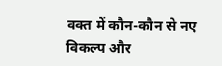वक्त में कौन-कौन से नए विकल्प और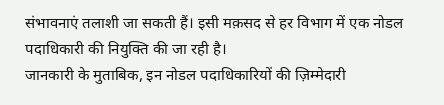संभावनाएं तलाशी जा सकती हैं। इसी मक़सद से हर विभाग में एक नोडल पदाधिकारी की नियुक्ति की जा रही है।
जानकारी के मुताबिक, इन नोडल पदाधिकारियों की ज़िम्मेदारी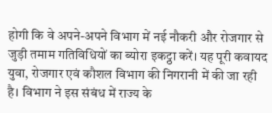होगी कि वे अपने-अपने विभाग में नई नौकरी और रोजगार से जुड़ी तमाम गतिविधियों का ब्योरा इकट्ठा करें। यह पूरी कवायद युवा, रोजगार एवं कौशल विभाग की निगरानी में की जा रही है। विभाग ने इस संबंध में राज्य के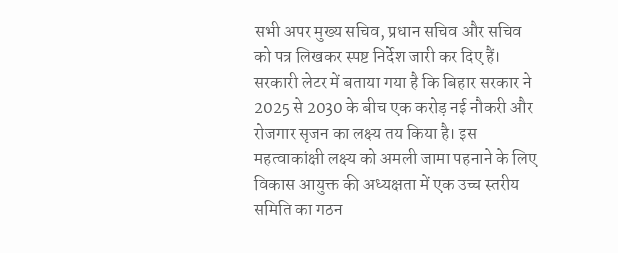सभी अपर मुख्य सचिव, प्रधान सचिव और सचिव को पत्र लिखकर स्पष्ट निर्देश जारी कर दिए हैं।
सरकारी लेटर में बताया गया है कि बिहार सरकार ने 2025 से 2030 के बीच एक करोड़ नई नौकरी और रोजगार सृजन का लक्ष्य तय किया है। इस महत्वाकांक्षी लक्ष्य को अमली जामा पहनाने के लिए विकास आयुक्त की अध्यक्षता में एक उच्च स्तरीय समिति का गठन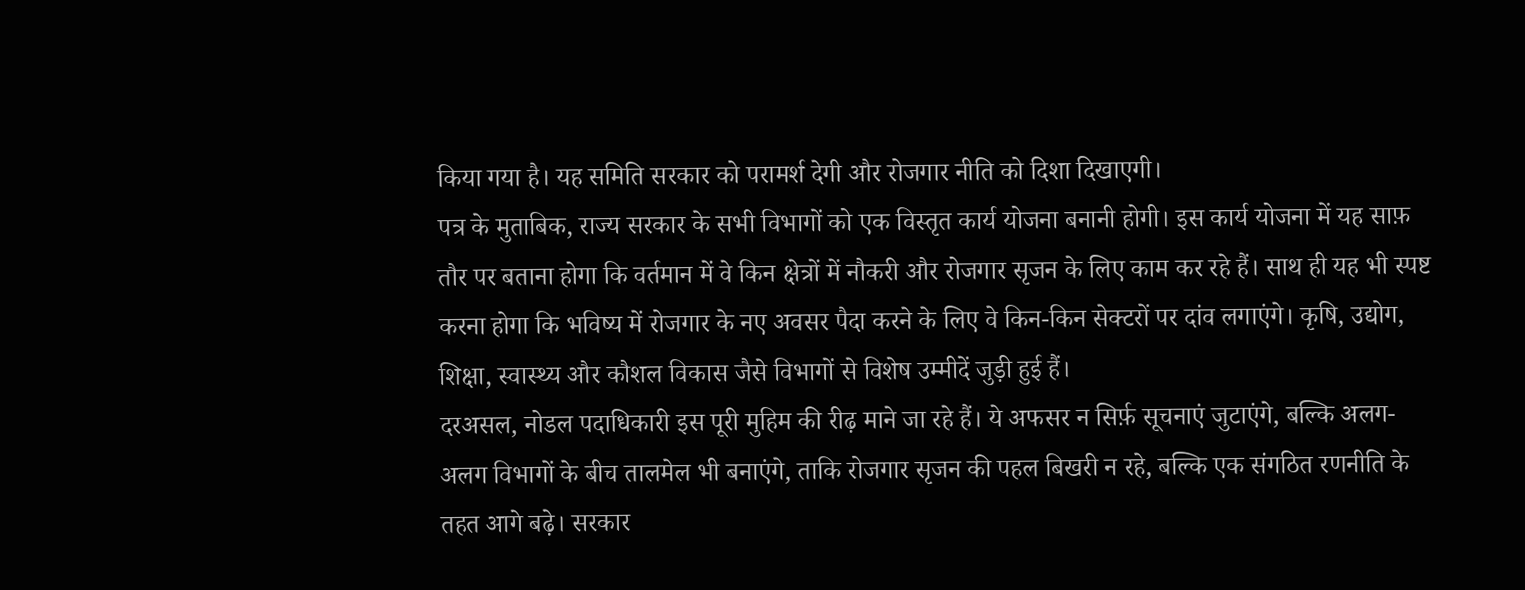किया गया है। यह समिति सरकार को परामर्श देगी और रोजगार नीति को दिशा दिखाएगी।
पत्र के मुताबिक, राज्य सरकार के सभी विभागों को एक विस्तृत कार्य योजना बनानी होगी। इस कार्य योजना में यह साफ़ तौर पर बताना होगा कि वर्तमान में वे किन क्षेत्रों में नौकरी और रोजगार सृजन के लिए काम कर रहे हैं। साथ ही यह भी स्पष्ट करना होगा कि भविष्य में रोजगार के नए अवसर पैदा करने के लिए वे किन-किन सेक्टरों पर दांव लगाएंगे। कृषि, उद्योग, शिक्षा, स्वास्थ्य और कौशल विकास जैसे विभागों से विशेष उम्मीदें जुड़ी हुई हैं।
दरअसल, नोडल पदाधिकारी इस पूरी मुहिम की रीढ़ माने जा रहे हैं। ये अफसर न सिर्फ़ सूचनाएं जुटाएंगे, बल्कि अलग-अलग विभागों के बीच तालमेल भी बनाएंगे, ताकि रोजगार सृजन की पहल बिखरी न रहे, बल्कि एक संगठित रणनीति के तहत आगे बढ़े। सरकार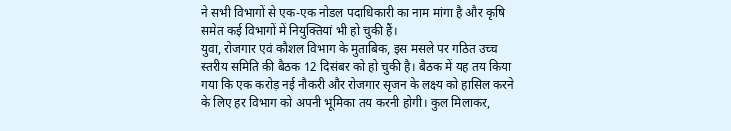ने सभी विभागों से एक-एक नोडल पदाधिकारी का नाम मांगा है और कृषि समेत कई विभागों में नियुक्तियां भी हो चुकी हैं।
युवा, रोजगार एवं कौशल विभाग के मुताबिक, इस मसले पर गठित उच्च स्तरीय समिति की बैठक 12 दिसंबर को हो चुकी है। बैठक में यह तय किया गया कि एक करोड़ नई नौकरी और रोजगार सृजन के लक्ष्य को हासिल करने के लिए हर विभाग को अपनी भूमिका तय करनी होगी। कुल मिलाकर,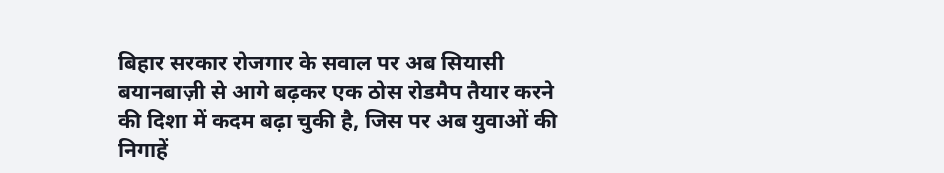बिहार सरकार रोजगार के सवाल पर अब सियासी बयानबाज़ी से आगे बढ़कर एक ठोस रोडमैप तैयार करने की दिशा में कदम बढ़ा चुकी है, जिस पर अब युवाओं की निगाहें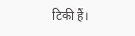टिकी हैं।